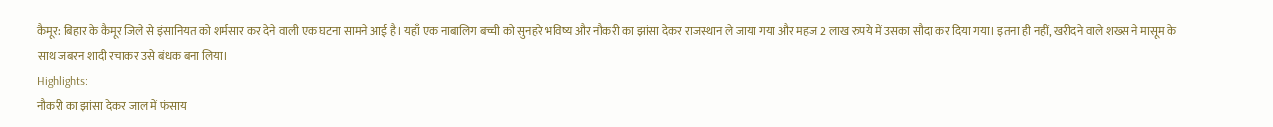कैमूर: बिहार के कैमूर जिले से इंसानियत को शर्मसार कर देने वाली एक घटना सामने आई है। यहाँ एक नाबालिग बच्ची को सुनहरे भविष्य और नौकरी का झांसा देकर राजस्थान ले जाया गया और महज 2 लाख रुपये में उसका सौदा कर दिया गया। इतना ही नहीं, खरीदने वाले शख्स ने मासूम के साथ जबरन शादी रचाकर उसे बंधक बना लिया।
Highlights:
नौकरी का झांसा देकर जाल में फंसाय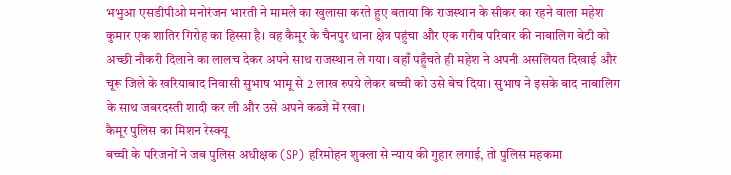भभुआ एसडीपीओ मनोरंजन भारती ने मामले का खुलासा करते हुए बताया कि राजस्थान के सीकर का रहने वाला महेश कुमार एक शातिर गिरोह का हिस्सा है। वह कैमूर के चैनपुर थाना क्षेत्र पहुंचा और एक गरीब परिवार की नाबालिग बेटी को अच्छी नौकरी दिलाने का लालच देकर अपने साथ राजस्थान ले गया। वहाँ पहुँचते ही महेश ने अपनी असलियत दिखाई और चूरू जिले के खरियाबाद निवासी सुभाष भामू से 2 लाख रुपये लेकर बच्ची को उसे बेच दिया। सुभाष ने इसके बाद नाबालिग के साथ जबरदस्ती शादी कर ली और उसे अपने कब्जे में रखा।
कैमूर पुलिस का मिशन रेस्क्यू
बच्ची के परिजनों ने जब पुलिस अधीक्षक (SP) हरिमोहन शुक्ला से न्याय की गुहार लगाई, तो पुलिस महकमा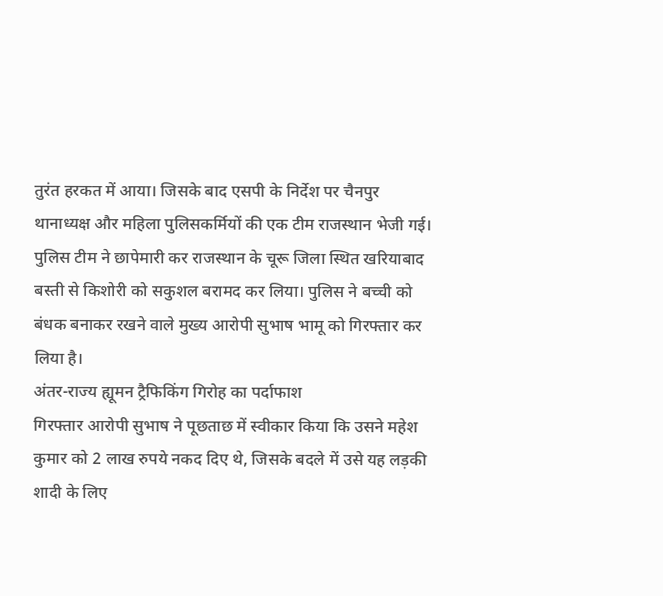तुरंत हरकत में आया। जिसके बाद एसपी के निर्देश पर चैनपुर थानाध्यक्ष और महिला पुलिसकर्मियों की एक टीम राजस्थान भेजी गई। पुलिस टीम ने छापेमारी कर राजस्थान के चूरू जिला स्थित खरियाबाद बस्ती से किशोरी को सकुशल बरामद कर लिया। पुलिस ने बच्ची को बंधक बनाकर रखने वाले मुख्य आरोपी सुभाष भामू को गिरफ्तार कर लिया है।
अंतर-राज्य ह्यूमन ट्रैफिकिंग गिरोह का पर्दाफाश
गिरफ्तार आरोपी सुभाष ने पूछताछ में स्वीकार किया कि उसने महेश कुमार को 2 लाख रुपये नकद दिए थे, जिसके बदले में उसे यह लड़की शादी के लिए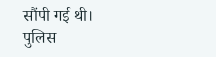सौंपी गई थी। पुलिस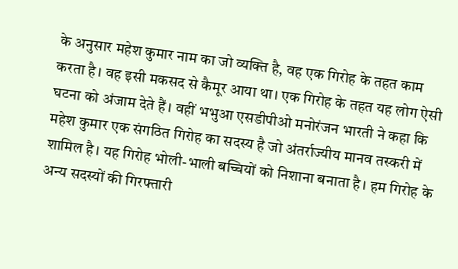के अनुसार महेश कुमार नाम का जो व्यक्ति है, वह एक गिरोह के तहत काम करता है। वह इसी मकसद से कैमूर आया था। एक गिरोह के तहत यह लोग ऐसी घटना को अंजाम देते हैं। वहीं भभुआ एसडीपीओ मनोरंजन भारती ने कहा कि महेश कुमार एक संगठित गिरोह का सदस्य है जो अंतर्राज्यीय मानव तस्करी में शामिल है। यह गिरोह भोली-भाली बच्चियों को निशाना बनाता है। हम गिरोह के अन्य सदस्यों की गिरफ्तारी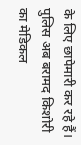के लिए छापेमारी कर रहे हैं। पुलिस अब बरामद किशोरी का मेडिकल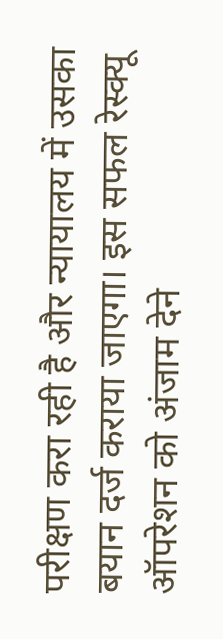परीक्षण करा रही है और न्यायालय में उसका बयान दर्ज कराया जाएगा। इस सफल रेस्क्यू ऑपरेशन को अंजाम देने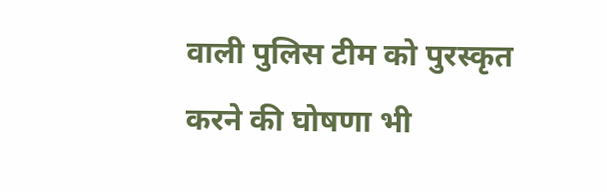वाली पुलिस टीम को पुरस्कृत करने की घोषणा भी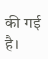की गई है।